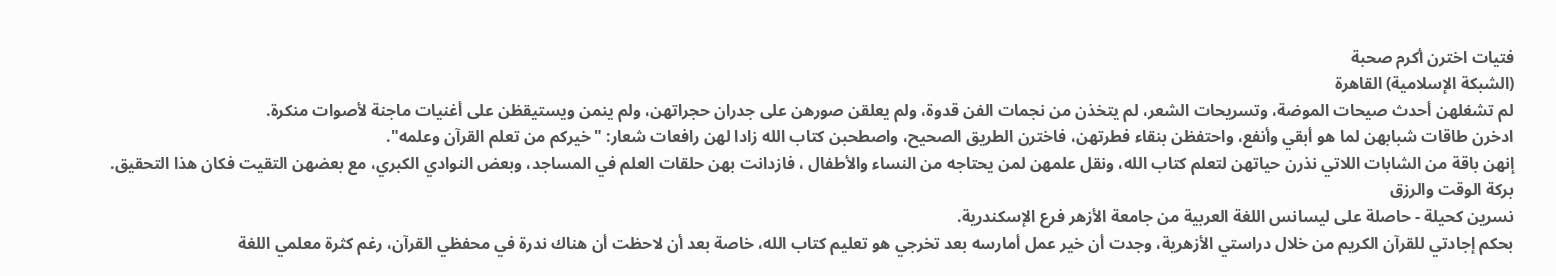فتيات اخترن أكرم صحبة
(الشبكة الإسلامية) القاهرة
لم تشغلهن أحدث صيحات الموضة، وتسريحات الشعر، لم يتخذن من نجمات الفن قدوة، ولم يعلقن صورهن على جدران حجراتهن، ولم ينمن ويستيقظن على أغنيات ماجنة لأصوات منكرة.
ادخرن طاقات شبابهن لما هو أبقي وأنفع، واحتفظن بنقاء فطرتهن، فاخترن الطريق الصحيح، واصطحبن كتاب الله زادا لهن رافعات شعار: "خيركم من تعلم القرآن وعلمه".
إنهن باقة من الشابات اللاتي نذرن حياتهن لتعلم كتاب الله، ونقل علمهن لمن يحتاجه من النساء والأطفال ، فازدانت بهن حلقات العلم في المساجد، وبعض النوادي الكبري، مع بعضهن التقيت فكان هذا التحقيق.
بركة الوقت والرزق
نسرين كحيلة - حاصلة على ليسانس اللغة العربية من جامعة الأزهر فرع الإسكندرية.
بحكم إجادتي للقرآن الكريم من خلال دراستي الأزهرية، وجدت أن خير عمل أمارسه بعد تخرجي هو تعليم كتاب الله، خاصة بعد أن لاحظت أن هناك ندرة في محفظي القرآن، رغم كثرة معلمي اللغة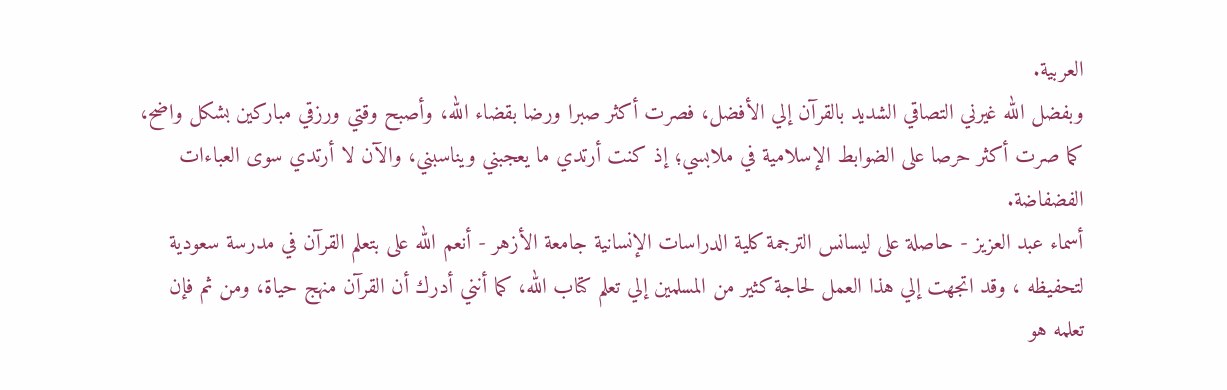العربية.
وبفضل الله غيرني التصاقي الشديد بالقرآن إلي الأفضل، فصرت أكثر صبرا ورضا بقضاء الله، وأصبح وقتي ورزقي مباركين بشكل واضح، كما صرت أكثر حرصا على الضوابط الإسلامية في ملابسي؛ إذ كنت أرتدي ما يعجبني ويناسبني، والآن لا أرتدي سوى العباءات الفضفاضة.
أسماء عبد العزيز - حاصلة على ليسانس الترجمة كلية الدراسات الإنسانية جامعة الأزهر - أنعم الله على بتعلم القرآن في مدرسة سعودية لتحفيظه ، وقد اتجهت إلي هذا العمل لحاجة كثير من المسلمين إلي تعلم كتاب الله، كما أنني أدرك أن القرآن منهج حياة، ومن ثم فإن تعلمه هو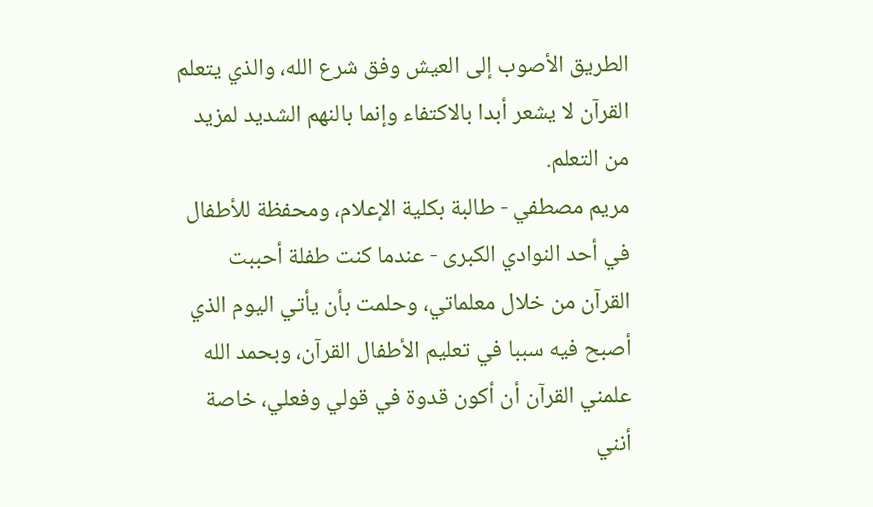الطريق الأصوب إلى العيش وفق شرع الله، والذي يتعلم القرآن لا يشعر أبدا بالاكتفاء وإنما بالنهم الشديد لمزيد من التعلم.
مريم مصطفي - طالبة بكلية الإعلام، ومحفظة للأطفال في أحد النوادي الكبرى - عندما كنت طفلة أحببت القرآن من خلال معلماتي، وحلمت بأن يأتي اليوم الذي أصبح فيه سببا في تعليم الأطفال القرآن، وبحمد الله علمني القرآن أن أكون قدوة في قولي وفعلي، خاصة أنني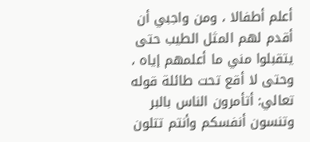أعلم أطفالا ، ومن واجبي أن أقدم لهم المثل الطيب حتى يتقبلوا مني ما أعلمهم إياه ، وحتى لا أقع تحت طائلة قوله تعالي: أتأمرون الناس بالبر وتنسون أنفسكم وأنتم تتلون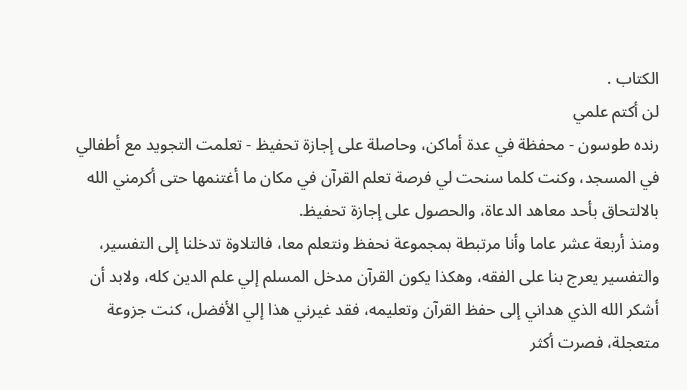الكتاب .
لن أكتم علمي
رنده طوسون - محفظة في عدة أماكن، وحاصلة على إجازة تحفيظ - تعلمت التجويد مع أطفالي في المسجد، وكنت كلما سنحت لي فرصة تعلم القرآن في مكان ما أغتنمها حتى أكرمني الله بالالتحاق بأحد معاهد الدعاة، والحصول على إجازة تحفيظ.
ومنذ أربعة عشر عاما وأنا مرتبطة بمجموعة نحفظ ونتعلم معا، فالتلاوة تدخلنا إلى التفسير، والتفسير يعرج بنا على الفقه، وهكذا يكون القرآن مدخل المسلم إلي علم الدين كله، ولابد أن أشكر الله الذي هداني إلى حفظ القرآن وتعليمه، فقد غيرني هذا إلي الأفضل، كنت جزوعة متعجلة، فصرت أكثر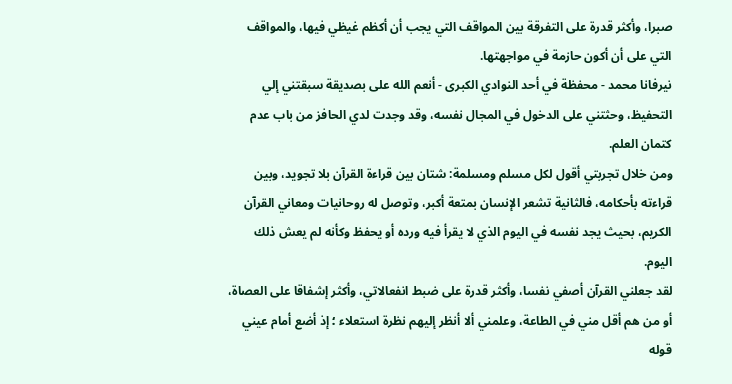صبرا، وأكثر قدرة على التفرقة بين المواقف التي يجب أن أكظم غيظي فيها، والمواقف التي على أن أكون حازمة في مواجهتها.
نيرفانا محمد - محفظة في أحد النوادي الكبرى - أنعم الله على بصديقة سبقتني إلي التحفيظ، وحثتني على الدخول في المجال نفسه، وقد وجدت لدي الحافز من باب عدم كتمان العلم.
ومن خلال تجربتي أقول لكل مسلم ومسلمة: شتان بين قراءة القرآن بلا تجويد، وبين قراءته بأحكامه، فالثانية تشعر الإنسان بمتعة أكبر، وتوصل له روحانيات ومعاني القرآن الكريم، بحيث يجد نفسه في اليوم الذي لا يقرأ فيه ورده أو يحفظ وكأنه لم يعش ذلك اليوم.
لقد جعلني القرآن أصفي نفسا، وأكثر قدرة على ضبط انفعالاتي، وأكثر إشفاقا على العصاة، أو من هم أقل مني في الطاعة، وعلمني ألا أنظر إليهم نظرة استعلاء ؛ إذ أضع أمام عيني قوله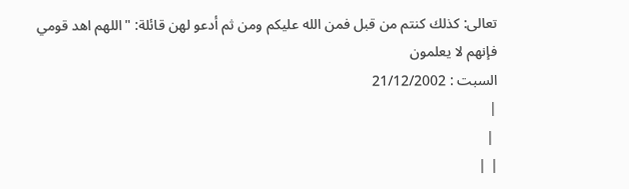تعالى: كذلك كنتم من قبل فمن الله عليكم ومن ثم أدعو لهن قائلة: "اللهم اهد قومي فإنهم لا يعلمون
السبت : 21/12/2002
|
 |
| |